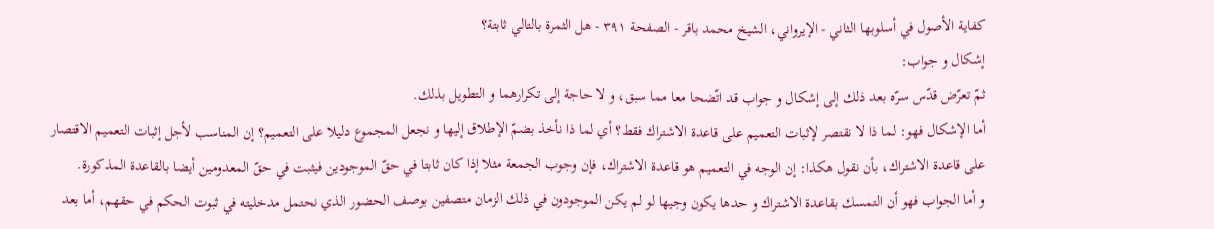كفاية الأصول في أسلوبها الثاني - الإيرواني، الشيخ محمد باقر - الصفحة ٣٩١ - هل الثمرة بالتالي ثابتة؟
إشكال و جواب:
ثمّ تعرّض قدّس سرّه بعد ذلك إلى إشكال و جواب قد اتّضحا معا مما سبق، و لا حاجة إلى تكرارهما و التطويل بذلك.
أما الإشكال فهو: لما ذا لا نقتصر لإثبات التعميم على قاعدة الاشتراك فقط؟ أي لما ذا نأخذ بضمّ الإطلاق إليها و نجعل المجموع دليلا على التعميم؟ إن المناسب لأجل إثبات التعميم الاقتصار على قاعدة الاشتراك، بأن نقول هكذا: إن الوجه في التعميم هو قاعدة الاشتراك، فإن وجوب الجمعة مثلا إذا كان ثابتا في حقّ الموجودين فيثبت في حقّ المعدومين أيضا بالقاعدة المذكورة.
و أما الجواب فهو أن التمسك بقاعدة الاشتراك و حدها يكون وجيها لو لم يكن الموجودون في ذلك الزمان متصفين بوصف الحضور الذي نحتمل مدخليته في ثبوت الحكم في حقهم، أما بعد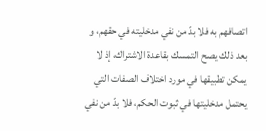اتصافهم به فلا بدّ من نفي مدخليته في حقهم، و بعد ذلك يصح التمسك بقاعدة الاشتراك، إذ لا يمكن تطبيقها في مورد اختلاف الصفات التي يحتمل مدخليتها في ثبوت الحكم، فلا بدّ من نفي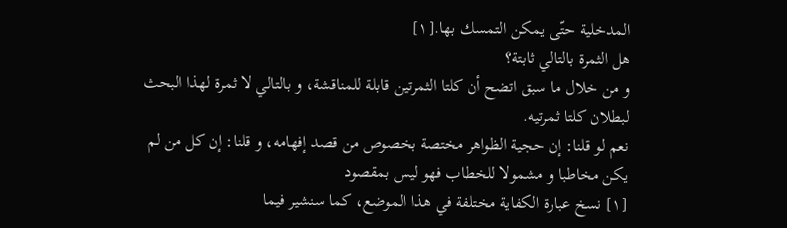المدخلية حتّى يمكن التمسك بها.[١]
هل الثمرة بالتالي ثابتة؟
و من خلال ما سبق اتضح أن كلتا الثمرتين قابلة للمناقشة، و بالتالي لا ثمرة لهذا البحث لبطلان كلتا ثمرتيه.
نعم لو قلنا: إن حجية الظواهر مختصة بخصوص من قصد إفهامه، و قلنا: إن كل من لم يكن مخاطبا و مشمولا للخطاب فهو ليس بمقصود
[١] نسخ عبارة الكفاية مختلفة في هذا الموضع، كما سنشير فيما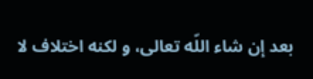بعد إن شاء اللّه تعالى، و لكنه اختلاف لا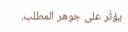يؤثّر على جوهر المطلب.